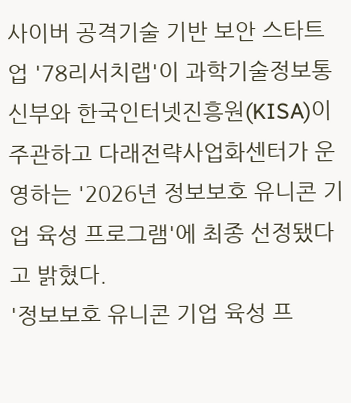사이버 공격기술 기반 보안 스타트업 '78리서치랩'이 과학기술정보통신부와 한국인터넷진흥원(KISA)이 주관하고 다래전략사업화센터가 운영하는 '2026년 정보보호 유니콘 기업 육성 프로그램'에 최종 선정됐다고 밝혔다.
'정보보호 유니콘 기업 육성 프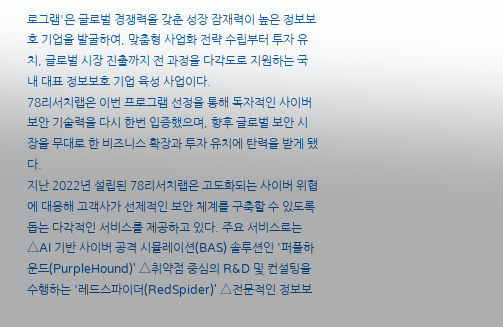로그램'은 글로벌 경쟁력을 갖춘 성장 잠재력이 높은 정보보호 기업을 발굴하여, 맞춤형 사업화 전략 수립부터 투자 유치, 글로벌 시장 진출까지 전 과정을 다각도로 지원하는 국내 대표 정보보호 기업 육성 사업이다.
78리서치랩은 이번 프로그램 선정을 통해 독자적인 사이버 보안 기술력을 다시 한번 입증했으며, 향후 글로벌 보안 시장을 무대로 한 비즈니스 확장과 투자 유치에 탄력을 받게 됐다.
지난 2022년 설립된 78리서치랩은 고도화되는 사이버 위협에 대응해 고객사가 선제적인 보안 체계를 구축할 수 있도록 돕는 다각적인 서비스를 제공하고 있다. 주요 서비스로는△AI 기반 사이버 공격 시뮬레이션(BAS) 솔루션인 '퍼플하운드(PurpleHound)' △취약점 중심의 R&D 및 컨설팅을 수행하는 '레드스파이더(RedSpider)' △전문적인 정보보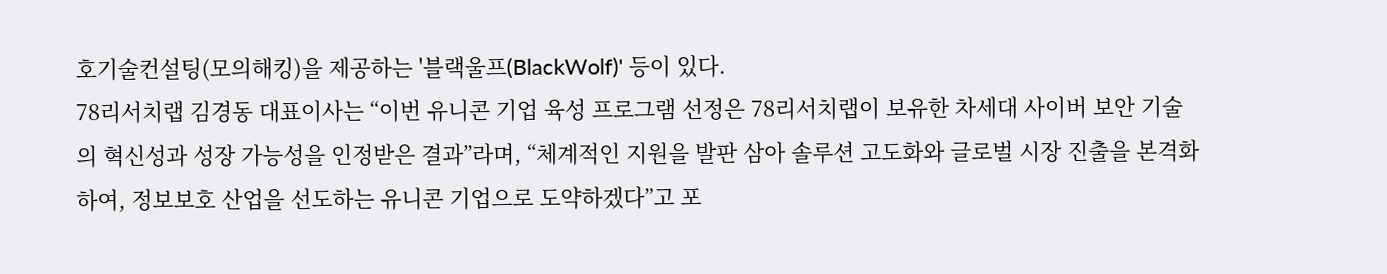호기술컨설팅(모의해킹)을 제공하는 '블랙울프(BlackWolf)' 등이 있다.
78리서치랩 김경동 대표이사는 “이번 유니콘 기업 육성 프로그램 선정은 78리서치랩이 보유한 차세대 사이버 보안 기술의 혁신성과 성장 가능성을 인정받은 결과”라며, “체계적인 지원을 발판 삼아 솔루션 고도화와 글로벌 시장 진출을 본격화하여, 정보보호 산업을 선도하는 유니콘 기업으로 도약하겠다”고 포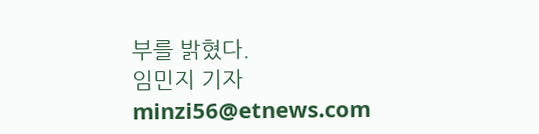부를 밝혔다.
임민지 기자 minzi56@etnews.com